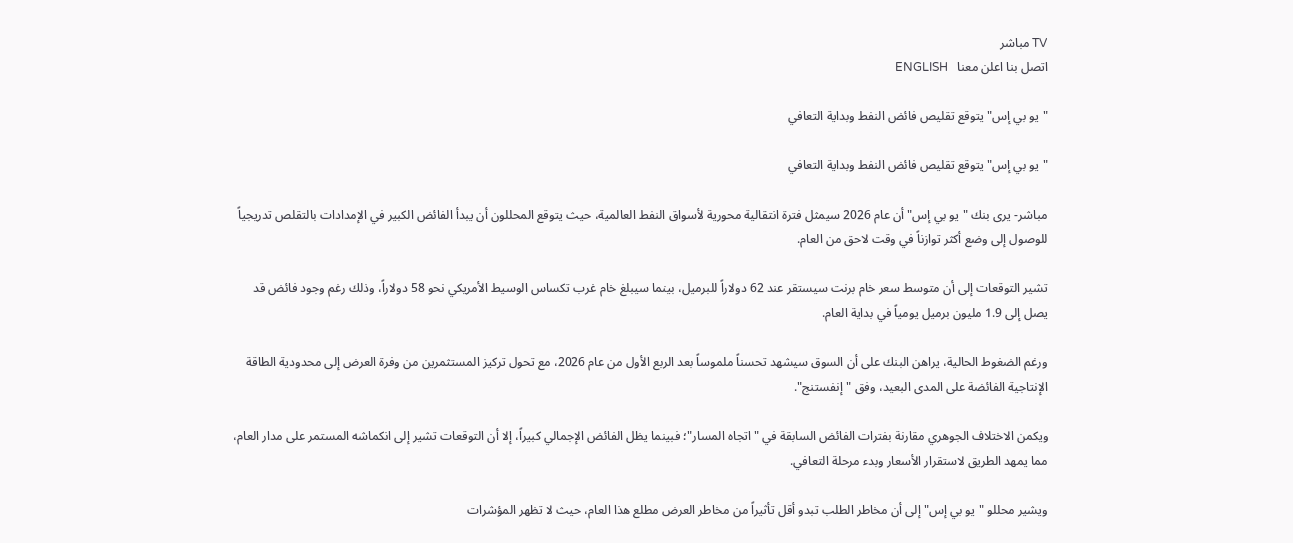TV مباشر
اتصل بنا اعلن معنا   ENGLISH

"يو بي إس" يتوقع تقليص فائض النفط وبداية التعافي

"يو بي إس" يتوقع تقليص فائض النفط وبداية التعافي

مباشر- يرى بنك "يو بي إس" أن عام 2026 سيمثل فترة انتقالية محورية لأسواق النفط العالمية، حيث يتوقع المحللون أن يبدأ الفائض الكبير في الإمدادات بالتقلص تدريجياً للوصول إلى وضع أكثر توازناً في وقت لاحق من العام.

تشير التوقعات إلى أن متوسط سعر خام برنت سيستقر عند 62 دولاراً للبرميل، بينما سيبلغ خام غرب تكساس الوسيط الأمريكي نحو 58 دولاراً، وذلك رغم وجود فائض قد يصل إلى 1.9 مليون برميل يومياً في بداية العام.

ورغم الضغوط الحالية، يراهن البنك على أن السوق سيشهد تحسناً ملموساً بعد الربع الأول من عام 2026، مع تحول تركيز المستثمرين من وفرة العرض إلى محدودية الطاقة الإنتاجية الفائضة على المدى البعيد، وفق "إنفستنج".

ويكمن الاختلاف الجوهري مقارنة بفترات الفائض السابقة في "اتجاه المسار"؛ فبينما يظل الفائض الإجمالي كبيراً، إلا أن التوقعات تشير إلى انكماشه المستمر على مدار العام، مما يمهد الطريق لاستقرار الأسعار وبدء مرحلة التعافي.

ويشير محللو "يو بي إس" إلى أن مخاطر الطلب تبدو أقل تأثيراً من مخاطر العرض مطلع هذا العام، حيث لا تظهر المؤشرات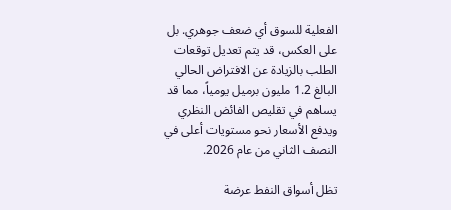الفعلية للسوق أي ضعف جوهري. بل على العكس، قد يتم تعديل توقعات الطلب بالزيادة عن الافتراض الحالي البالغ 1.2 مليون برميل يومياً، مما قد يساهم في تقليص الفائض النظري ويدفع الأسعار نحو مستويات أعلى في النصف الثاني من عام 2026.

تظل أسواق النفط عرضة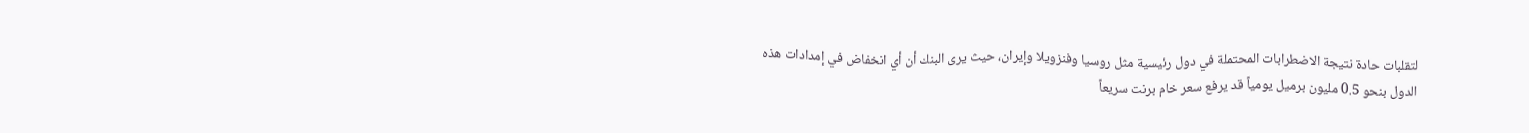لتقلبات حادة نتيجة الاضطرابات المحتملة في دول رئيسية مثل روسيا وفنزويلا وإيران، حيث يرى البنك أن أي انخفاض في إمدادات هذه الدول بنحو 0.5 مليون برميل يومياً قد يرفع سعر خام برنت سريعاً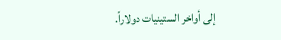إلى أواخر الستينيات دولاراً.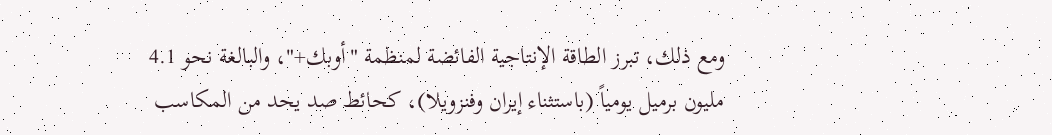ومع ذلك، تبرز الطاقة الإنتاجية الفائضة لمنظمة "أوبك+"، والبالغة نحو 4.1 مليون برميل يومياً (باستثناء إيران وفنزويلا)، كحائط صد يحد من المكاسب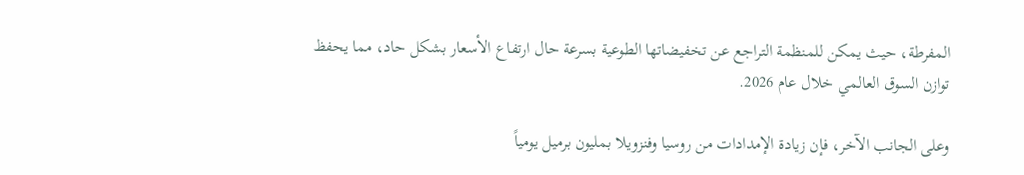المفرطة، حيث يمكن للمنظمة التراجع عن تخفيضاتها الطوعية بسرعة حال ارتفاع الأسعار بشكل حاد، مما يحفظ توازن السوق العالمي خلال عام 2026.

وعلى الجانب الآخر، فإن زيادة الإمدادات من روسيا وفنزويلا بمليون برميل يومياً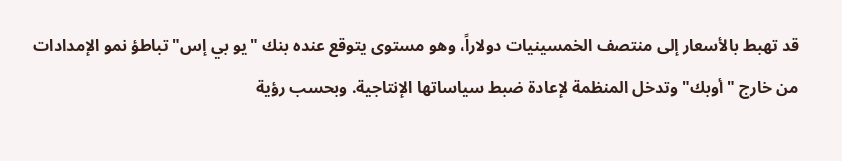قد تهبط بالأسعار إلى منتصف الخمسينيات دولاراً، وهو مستوى يتوقع عنده بنك "يو بي إس" تباطؤ نمو الإمدادات من خارج "أوبك" وتدخل المنظمة لإعادة ضبط سياساتها الإنتاجية. وبحسب رؤية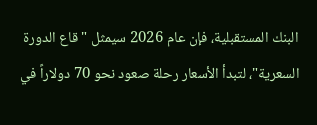البنك المستقبلية، فإن عام 2026 سيمثل "قاع الدورة السعرية"، لتبدأ الأسعار رحلة صعود نحو 70 دولاراً في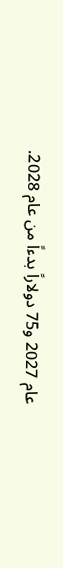عام 2027 و75 دولاراً بدءاً من عام 2028.